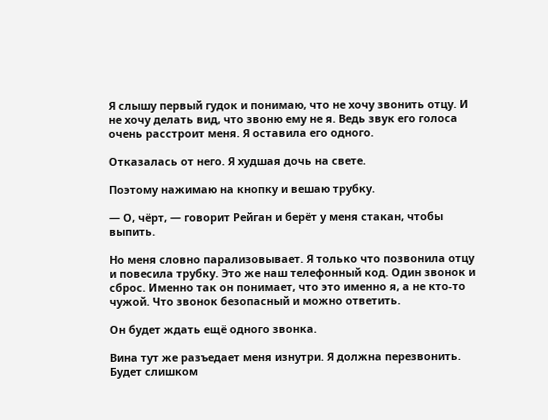Я слышу первый гудок и понимаю, что не хочу звонить отцу. И не хочу делать вид, что звоню ему не я. Ведь звук его голоса очень расстроит меня. Я оставила его одного.

Отказалась от него. Я худшая дочь на свете.

Поэтому нажимаю на кнопку и вешаю трубку.

— О, чёрт, — говорит Рейган и берёт у меня стакан, чтобы выпить.

Но меня словно парализовывает. Я только что позвонила отцу и повесила трубку. Это же наш телефонный код. Один звонок и сброс. Именно так он понимает, что это именно я, а не кто-то чужой. Что звонок безопасный и можно ответить.

Он будет ждать ещё одного звонка.

Вина тут же разъедает меня изнутри. Я должна перезвонить. Будет слишком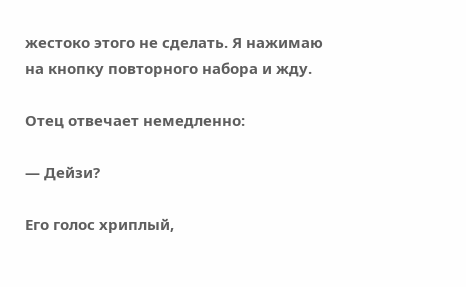жестоко этого не сделать. Я нажимаю на кнопку повторного набора и жду.

Отец отвечает немедленно:

— Дейзи?

Его голос хриплый,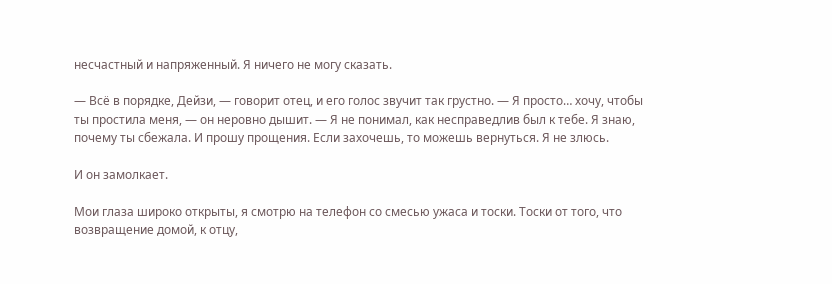несчастный и напряженный. Я ничего не могу сказать.

— Всё в порядке, Дейзи, — говорит отец, и его голос звучит так грустно. — Я просто… хочу, чтобы ты простила меня, — он неровно дышит. — Я не понимал, как несправедлив был к тебе. Я знаю, почему ты сбежала. И прошу прощения. Если захочешь, то можешь вернуться. Я не злюсь.

И он замолкает.

Мои глаза широко открыты, я смотрю на телефон со смесью ужаса и тоски. Тоски от того, что возвращение домой, к отцу,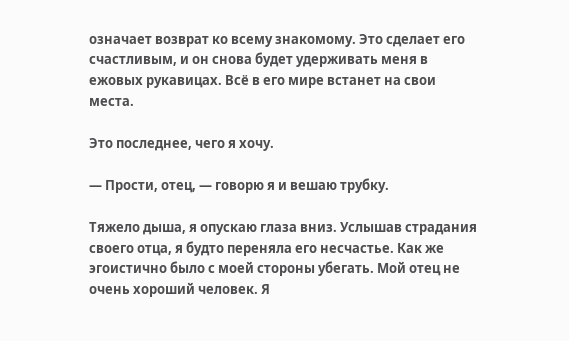означает возврат ко всему знакомому. Это сделает его счастливым, и он снова будет удерживать меня в ежовых рукавицах. Всё в его мире встанет на свои места.

Это последнее, чего я хочу.

— Прости, отец, — говорю я и вешаю трубку.

Тяжело дыша, я опускаю глаза вниз. Услышав страдания своего отца, я будто переняла его несчастье. Как же эгоистично было с моей стороны убегать. Мой отец не очень хороший человек. Я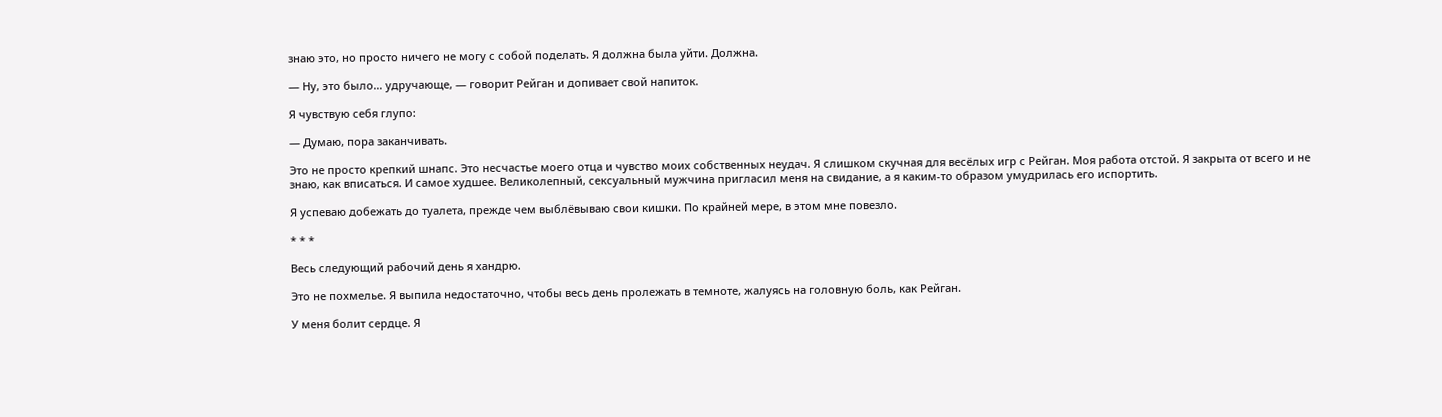знаю это, но просто ничего не могу с собой поделать. Я должна была уйти. Должна.

— Ну, это было… удручающе, — говорит Рейган и допивает свой напиток.

Я чувствую себя глупо:

— Думаю, пора заканчивать.

Это не просто крепкий шнапс. Это несчастье моего отца и чувство моих собственных неудач. Я слишком скучная для весёлых игр с Рейган. Моя работа отстой. Я закрыта от всего и не знаю, как вписаться. И самое худшее. Великолепный, сексуальный мужчина пригласил меня на свидание, а я каким-то образом умудрилась его испортить.

Я успеваю добежать до туалета, прежде чем выблёвываю свои кишки. По крайней мере, в этом мне повезло.

* * *

Весь следующий рабочий день я хандрю.

Это не похмелье. Я выпила недостаточно, чтобы весь день пролежать в темноте, жалуясь на головную боль, как Рейган.

У меня болит сердце. Я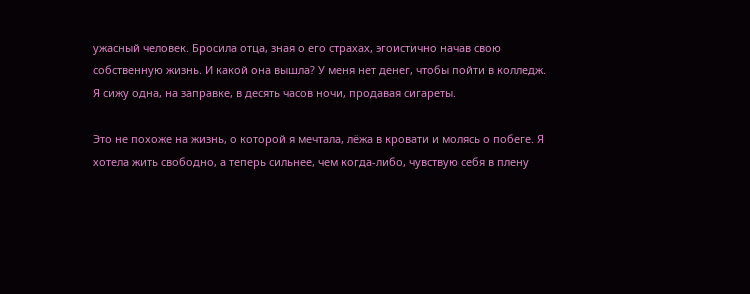ужасный человек. Бросила отца, зная о его страхах, эгоистично начав свою собственную жизнь. И какой она вышла? У меня нет денег, чтобы пойти в колледж. Я сижу одна, на заправке, в десять часов ночи, продавая сигареты.

Это не похоже на жизнь, о которой я мечтала, лёжа в кровати и молясь о побеге. Я хотела жить свободно, а теперь сильнее, чем когда-либо, чувствую себя в плену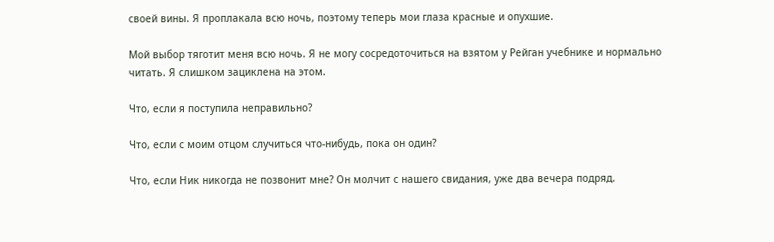своей вины. Я проплакала всю ночь, поэтому теперь мои глаза красные и опухшие.

Мой выбор тяготит меня всю ночь. Я не могу сосредоточиться на взятом у Рейган учебнике и нормально читать. Я слишком зациклена на этом.

Что, если я поступила неправильно?

Что, если с моим отцом случиться что-нибудь, пока он один?

Что, если Ник никогда не позвонит мне? Он молчит с нашего свидания, уже два вечера подряд.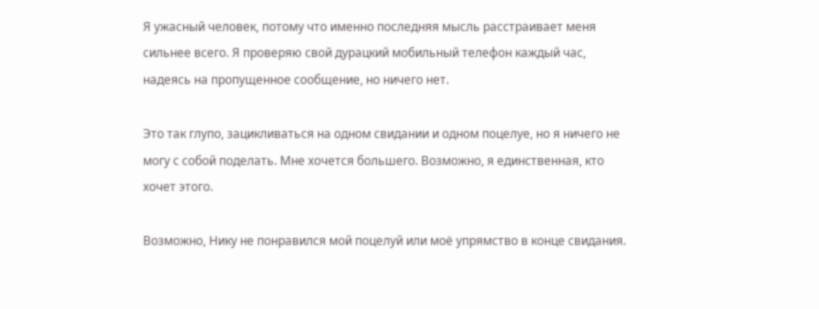Я ужасный человек, потому что именно последняя мысль расстраивает меня сильнее всего. Я проверяю свой дурацкий мобильный телефон каждый час, надеясь на пропущенное сообщение, но ничего нет.

Это так глупо, зацикливаться на одном свидании и одном поцелуе, но я ничего не могу с собой поделать. Мне хочется большего. Возможно, я единственная, кто хочет этого.

Возможно, Нику не понравился мой поцелуй или моё упрямство в конце свидания.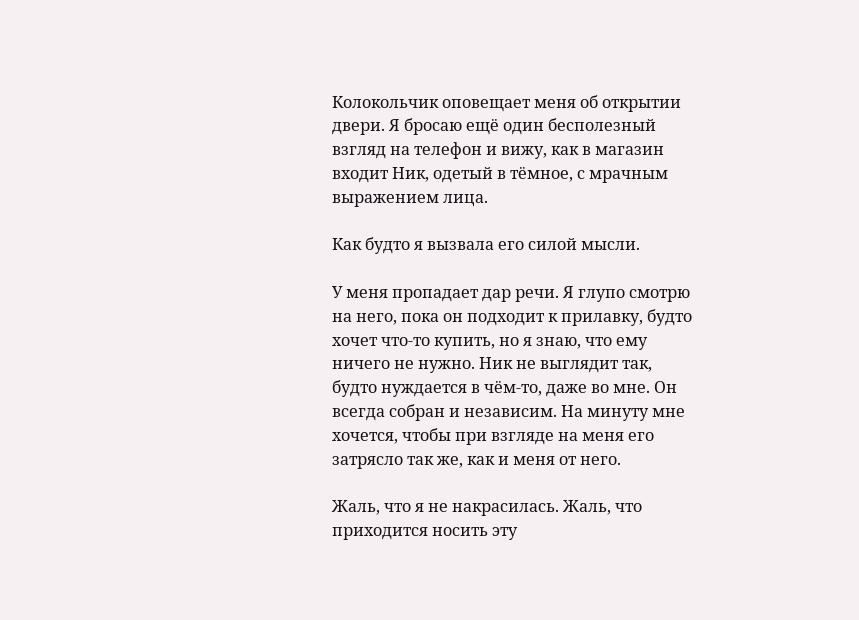Колокольчик оповещает меня об открытии двери. Я бросаю ещё один бесполезный взгляд на телефон и вижу, как в магазин входит Ник, одетый в тёмное, с мрачным выражением лица.

Как будто я вызвала его силой мысли.

У меня пропадает дар речи. Я глупо смотрю на него, пока он подходит к прилавку, будто хочет что-то купить, но я знаю, что ему ничего не нужно. Ник не выглядит так, будто нуждается в чём-то, даже во мне. Он всегда собран и независим. На минуту мне хочется, чтобы при взгляде на меня его затрясло так же, как и меня от него.

Жаль, что я не накрасилась. Жаль, что приходится носить эту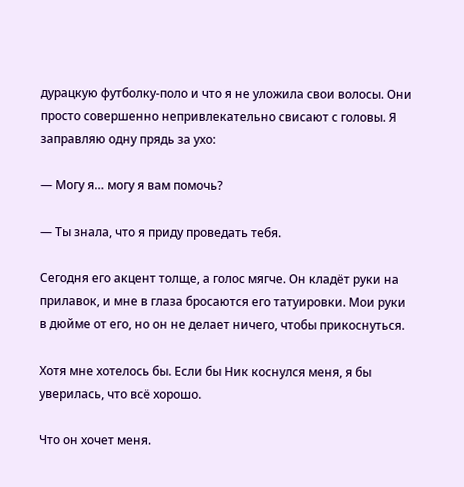дурацкую футболку-поло и что я не уложила свои волосы. Они просто совершенно непривлекательно свисают с головы. Я заправляю одну прядь за ухо:

— Могу я… могу я вам помочь?

— Ты знала, что я приду проведать тебя.

Сегодня его акцент толще, а голос мягче. Он кладёт руки на прилавок, и мне в глаза бросаются его татуировки. Мои руки в дюйме от его, но он не делает ничего, чтобы прикоснуться.

Хотя мне хотелось бы. Если бы Ник коснулся меня, я бы уверилась, что всё хорошо.

Что он хочет меня.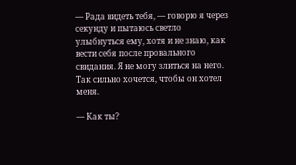— Рада видеть тебя, — говорю я через секунду и пытаюсь светло улыбнуться ему, хотя и не знаю, как вести себя после провального свидания. Я не могу злиться на него. Так сильно хочется, чтобы он хотел меня.

— Как ты?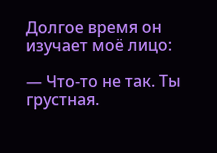Долгое время он изучает моё лицо:

— Что-то не так. Ты грустная.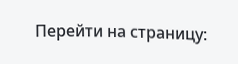Перейти на страницу: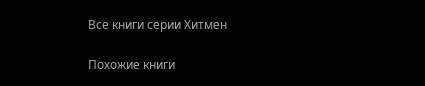Все книги серии Хитмен

Похожие книги